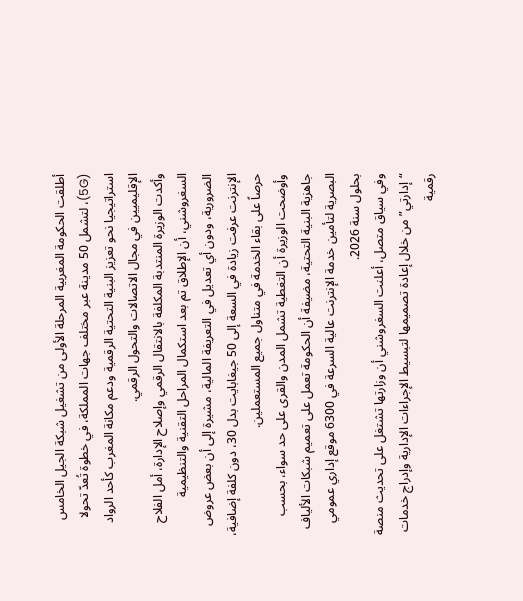أطلقت الحكومة المغربية المرحلة الأولى من تشغيل شبكة الجيل الخامس (5G)، لتشمل 50 مدينة عبر مختلف جهات المملكة، في خطوة تُعدّ تحولا استراتيجيا نحو تعزيز البنية التحتية الرقمية ودعم مكانة المغرب كأحد الرواد الإقليميين في مجال الاتصالات والتحول الرقمي.
وأكدت الوزيرة المنتدبة المكلفة بالانتقال الرقمي وإصلاح الإدارة، أمل الفلاح السغروشني، أن الإطلاق تم بعد استكمال المراحل التقنية والتنظيمية الضرورية، ودون أي تعديل في التعريفة المالية، مشيرة إلى أن بعض عروض الإنترنت عرفت زيادة في السعة إلى 50 جيغابايت بدل 30، دون كلفة إضافية، حرصاً على بقاء الخدمة في متناول جميع المستعملين.
وأوضحت الوزيرة أن التغطية تشمل المدن والقرى على حد سواء، بحسب جاهزية البنية التحتية، مضيفة أن الحكومة تعمل على تعميم شبكات الألياف البصرية لتأمين خدمة الإنترنت عالية السرعة في 6300 موقع إداري عمومي بحلول سنة 2026.
وفي سياق متصل، أعلنت السغروشني أن وزارتها تشتغل على تحديث منصة “إدارتي” من خلال إعادة تصميمها لتبسيط الإجراءات الإدارية وإدراج خدمات رقمية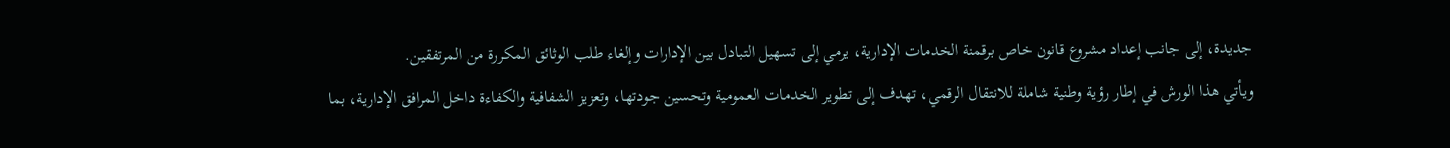جديدة، إلى جانب إعداد مشروع قانون خاص برقمنة الخدمات الإدارية، يرمي إلى تسهيل التبادل بين الإدارات وإلغاء طلب الوثائق المكررة من المرتفقين.
ويأتي هذا الورش في إطار رؤية وطنية شاملة للانتقال الرقمي، تهدف إلى تطوير الخدمات العمومية وتحسين جودتها، وتعزيز الشفافية والكفاءة داخل المرافق الإدارية، بما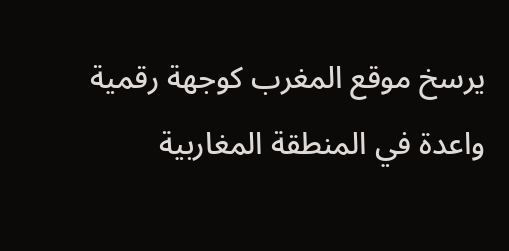يرسخ موقع المغرب كوجهة رقمية واعدة في المنطقة المغاربية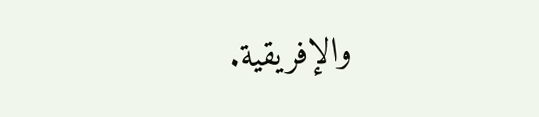والإفريقية.